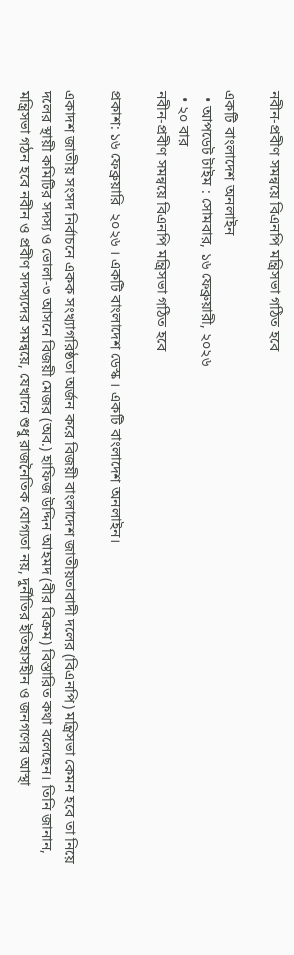নবীন-প্রবীণ সমন্বয়ে বিএনপি মন্ত্রিসভা গঠিত হবে

একটি বাংলাদেশ অনলাইন
  • আপডেট টাইম : সোমবার, ১৬ ফেব্রুয়ারী, ২০২৬
  • ২০ বার
নবীন-প্রবীণ সমন্বয়ে বিএনপি মন্ত্রিসভা গঠিত হবে

প্রকাশ: ১৬ ফেব্রুয়ারি  ২০২৬ । একটি বাংলাদেশ ডেস্ক । একটি বাংলাদেশ অনলাইন।

একাদশ জাতীয় সংসদ নির্বাচনে একক সংখ্যাগরিষ্ঠতা অর্জন করে বিজয়ী বাংলাদেশ জাতীয়তাবাদী দলের (বিএনপি) মন্ত্রিসভা কেমন হবে তা নিয়ে দলের স্থায়ী কমিটির সদস্য ও ভোলা-৩ আসনে বিজয়ী মেজর (অব.) হাফিজ উদ্দিন আহমদ (বীর বিক্রম) বিস্তারিত কথা বলেছেন। তিনি জানান, মন্ত্রিসভা গঠন হবে নবীন ও প্রবীণ সদস্যদের সমন্বয়ে, যেখানে শুধু রাজনৈতিক যোগ্যতা নয়, দুর্নীতির ইতিহাসহীন ও জনগণের আস্থা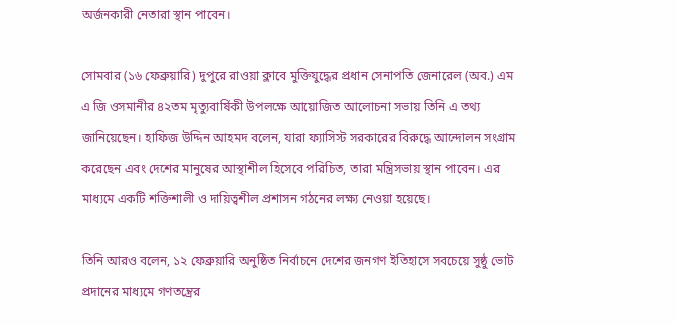অর্জনকারী নেতারা স্থান পাবেন।

সোমবার (১৬ ফেব্রুয়ারি) দুপুরে রাওয়া ক্লাবে মুক্তিযুদ্ধের প্রধান সেনাপতি জেনারেল (অব.) এম এ জি ওসমানীর ৪২তম মৃত্যুবার্ষিকী উপলক্ষে আয়োজিত আলোচনা সভায় তিনি এ তথ্য জানিয়েছেন। হাফিজ উদ্দিন আহমদ বলেন, যারা ফ্যাসিস্ট সরকারের বিরুদ্ধে আন্দোলন সংগ্রাম করেছেন এবং দেশের মানুষের আস্থাশীল হিসেবে পরিচিত, তারা মন্ত্রিসভায় স্থান পাবেন। এর মাধ্যমে একটি শক্তিশালী ও দায়িত্বশীল প্রশাসন গঠনের লক্ষ্য নেওয়া হয়েছে।

তিনি আরও বলেন, ১২ ফেব্রুয়ারি অনুষ্ঠিত নির্বাচনে দেশের জনগণ ইতিহাসে সবচেয়ে সুষ্ঠু ভোট প্রদানের মাধ্যমে গণতন্ত্রের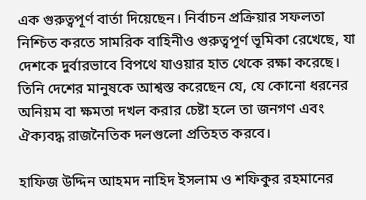এক গুরুত্বপূর্ণ বার্তা দিয়েছেন। নির্বাচন প্রক্রিয়ার সফলতা নিশ্চিত করতে সামরিক বাহিনীও গুরুত্বপূর্ণ ভূমিকা রেখেছে, যা দেশকে দুর্বারভাবে বিপথে যাওয়ার হাত থেকে রক্ষা করেছে। তিনি দেশের মানুষকে আশ্বস্ত করেছেন যে, যে কোনো ধরনের অনিয়ম বা ক্ষমতা দখল করার চেষ্টা হলে তা জনগণ এবং ঐক্যবদ্ধ রাজনৈতিক দলগুলো প্রতিহত করবে।

হাফিজ উদ্দিন আহমদ নাহিদ ইসলাম ও শফিকুর রহমানের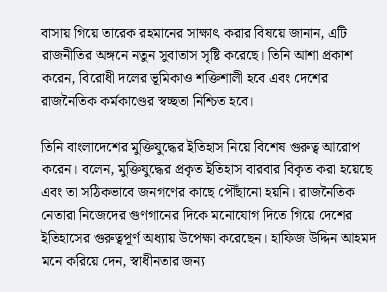বাসায় গিয়ে তারেক রহমানের সাক্ষাৎ করার বিষয়ে জানান, এটি রাজনীতির অঙ্গনে নতুন সুবাতাস সৃষ্টি করেছে। তিনি আশা প্রকাশ করেন, বিরোধী দলের ভূমিকাও শক্তিশালী হবে এবং দেশের রাজনৈতিক কর্মকাণ্ডের স্বচ্ছতা নিশ্চিত হবে।

তিনি বাংলাদেশের মুক্তিযুদ্ধের ইতিহাস নিয়ে বিশেষ গুরুত্ব আরোপ করেন। বলেন, মুক্তিযুদ্ধের প্রকৃত ইতিহাস বারবার বিকৃত করা হয়েছে এবং তা সঠিকভাবে জনগণের কাছে পৌঁছানো হয়নি। রাজনৈতিক নেতারা নিজেদের গুণগানের দিকে মনোযোগ দিতে গিয়ে দেশের ইতিহাসের গুরুত্বপূর্ণ অধ্যায় উপেক্ষা করেছেন। হাফিজ উদ্দিন আহমদ মনে করিয়ে দেন, স্বাধীনতার জন্য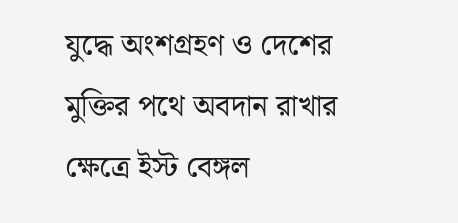যুদ্ধে অংশগ্রহণ ও দেশের মুক্তির পথে অবদান রাখার ক্ষেত্রে ইস্ট বেঙ্গল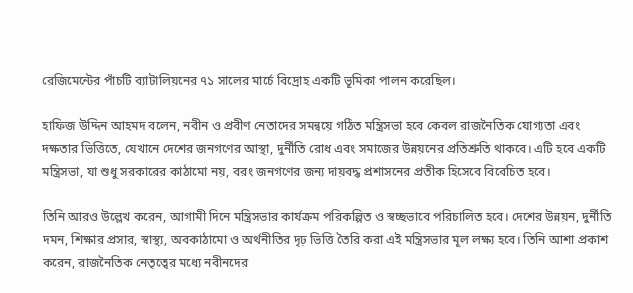রেজিমেন্টের পাঁচটি ব্যাটালিয়নের ৭১ সালের মার্চে বিদ্রোহ একটি ভূমিকা পালন করেছিল।

হাফিজ উদ্দিন আহমদ বলেন, নবীন ও প্রবীণ নেতাদের সমন্বয়ে গঠিত মন্ত্রিসভা হবে কেবল রাজনৈতিক যোগ্যতা এবং দক্ষতার ভিত্তিতে, যেখানে দেশের জনগণের আস্থা, দুর্নীতি রোধ এবং সমাজের উন্নয়নের প্রতিশ্রুতি থাকবে। এটি হবে একটি মন্ত্রিসভা, যা শুধু সরকারের কাঠামো নয়, বরং জনগণের জন্য দায়বদ্ধ প্রশাসনের প্রতীক হিসেবে বিবেচিত হবে।

তিনি আরও উল্লেখ করেন, আগামী দিনে মন্ত্রিসভার কার্যক্রম পরিকল্পিত ও স্বচ্ছভাবে পরিচালিত হবে। দেশের উন্নয়ন, দুর্নীতি দমন, শিক্ষার প্রসার, স্বাস্থ্য, অবকাঠামো ও অর্থনীতির দৃঢ় ভিত্তি তৈরি করা এই মন্ত্রিসভার মূল লক্ষ্য হবে। তিনি আশা প্রকাশ করেন, রাজনৈতিক নেতৃত্বের মধ্যে নবীনদের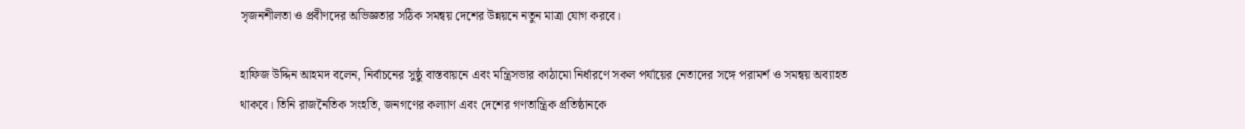সৃজনশীলতা ও প্রবীণদের অভিজ্ঞতার সঠিক সমন্বয় দেশের উন্নয়নে নতুন মাত্রা যোগ করবে।

হাফিজ উদ্দিন আহমদ বলেন, নির্বাচনের সুষ্ঠু বাস্তবায়নে এবং মন্ত্রিসভার কাঠামো নির্ধারণে সকল পর্যায়ের নেতাদের সঙ্গে পরামর্শ ও সমন্বয় অব্যাহত থাকবে। তিনি রাজনৈতিক সংহতি, জনগণের কল্যাণ এবং দেশের গণতান্ত্রিক প্রতিষ্ঠানকে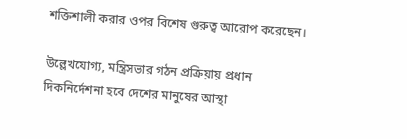শক্তিশালী করার ওপর বিশেষ গুরুত্ব আরোপ করেছেন।

উল্লেখযোগ্য, মন্ত্রিসভার গঠন প্রক্রিয়ায় প্রধান দিকনির্দেশনা হবে দেশের মানুষের আস্থা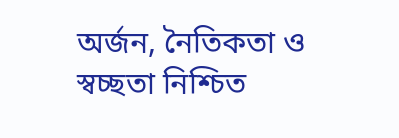অর্জন, নৈতিকতা ও স্বচ্ছতা নিশ্চিত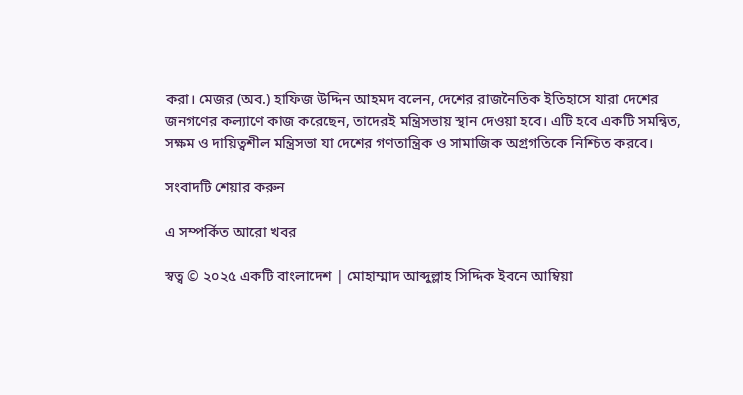করা। মেজর (অব.) হাফিজ উদ্দিন আহমদ বলেন, দেশের রাজনৈতিক ইতিহাসে যারা দেশের জনগণের কল্যাণে কাজ করেছেন, তাদেরই মন্ত্রিসভায় স্থান দেওয়া হবে। এটি হবে একটি সমন্বিত, সক্ষম ও দায়িত্বশীল মন্ত্রিসভা যা দেশের গণতান্ত্রিক ও সামাজিক অগ্রগতিকে নিশ্চিত করবে।

সংবাদটি শেয়ার করুন

এ সম্পর্কিত আরো খবর

স্বত্ব © ২০২৫ একটি বাংলাদেশ | মোহাম্মাদ আব্দুল্লাহ সিদ্দিক ইবনে আম্বিয়া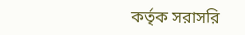কর্তৃক সরাসরি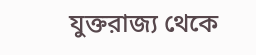যুক্তরাজ্য থেকে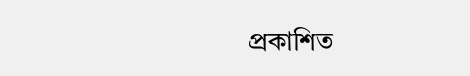প্রকাশিত